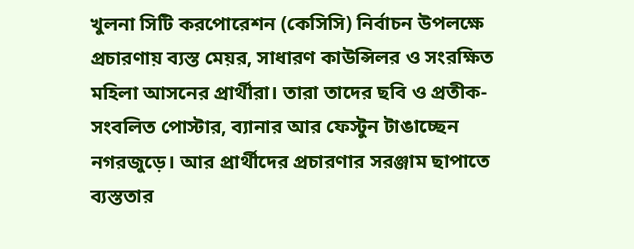খুলনা সিটি করপোরেশন (কেসিসি) নির্বাচন উপলক্ষে প্রচারণায় ব্যস্ত মেয়র, সাধারণ কাউন্সিলর ও সংরক্ষিত মহিলা আসনের প্রার্থীরা। তারা তাদের ছবি ও প্রতীক-সংবলিত পোস্টার, ব্যানার আর ফেস্টুন টাঙাচ্ছেন নগরজুড়ে। আর প্রার্থীদের প্রচারণার সরঞ্জাম ছাপাতে ব্যস্ততার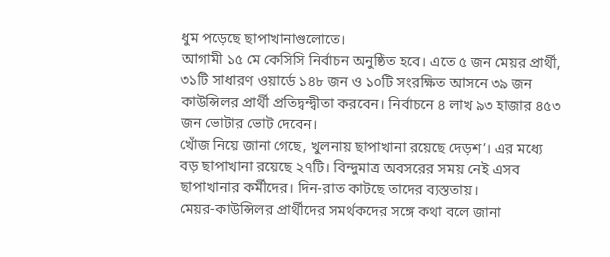ধুম পড়েছে ছাপাখানাগুলোতে।
আগামী ১৫ মে কেসিসি নির্বাচন অনুষ্ঠিত হবে। এতে ৫ জন মেয়র প্রার্থী, ৩১টি সাধারণ ওয়ার্ডে ১৪৮ জন ও ১০টি সংরক্ষিত আসনে ৩৯ জন কাউন্সিলর প্রার্থী প্রতিদ্বন্দ্বীতা করবেন। নির্বাচনে ৪ লাখ ৯৩ হাজার ৪৫৩ জন ভোটার ভোট দেবেন।
খোঁজ নিয়ে জানা গেছে, খুলনায় ছাপাখানা রয়েছে দেড়শ’। এর মধ্যে বড় ছাপাখানা রয়েছে ২৭টি। বিন্দুমাত্র অবসরের সময় নেই এসব ছাপাখানার কর্মীদের। দিন-রাত কাটছে তাদের ব্যস্ততায়।
মেয়র-কাউন্সিলর প্রার্থীদের সমর্থকদের সঙ্গে কথা বলে জানা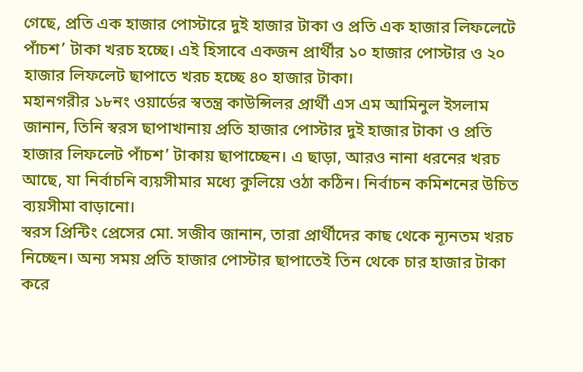গেছে, প্রতি এক হাজার পোস্টারে দুই হাজার টাকা ও প্রতি এক হাজার লিফলেটে পাঁচশ’ টাকা খরচ হচ্ছে। এই হিসাবে একজন প্রার্থীর ১০ হাজার পোস্টার ও ২০ হাজার লিফলেট ছাপাতে খরচ হচ্ছে ৪০ হাজার টাকা।
মহানগরীর ১৮নং ওয়ার্ডের স্বতন্ত্র কাউন্সিলর প্রার্থী এস এম আমিনুল ইসলাম জানান, তিনি স্বরস ছাপাখানায় প্রতি হাজার পোস্টার দুই হাজার টাকা ও প্রতি হাজার লিফলেট পাঁচশ’ টাকায় ছাপাচ্ছেন। এ ছাড়া, আরও নানা ধরনের খরচ আছে, যা নির্বাচনি ব্যয়সীমার মধ্যে কুলিয়ে ওঠা কঠিন। নির্বাচন কমিশনের উচিত ব্যয়সীমা বাড়ানো।
স্বরস প্রিন্টিং প্রেসের মো. সজীব জানান, তারা প্রার্থীদের কাছ থেকে ন্যূনতম খরচ নিচ্ছেন। অন্য সময় প্রতি হাজার পোস্টার ছাপাতেই তিন থেকে চার হাজার টাকা করে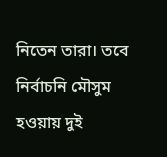নিতেন তারা। তবে নির্বাচনি মৌসুম হওয়ায় দুই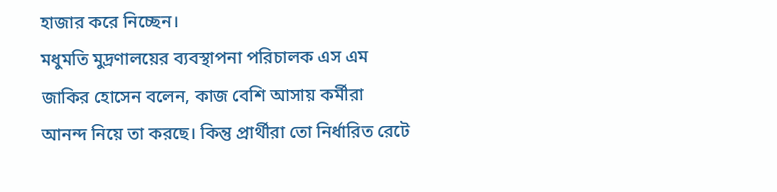হাজার করে নিচ্ছেন।
মধুমতি মুদ্রণালয়ের ব্যবস্থাপনা পরিচালক এস এম জাকির হোসেন বলেন, কাজ বেশি আসায় কর্মীরা আনন্দ নিয়ে তা করছে। কিন্তু প্রার্থীরা তো নির্ধারিত রেটে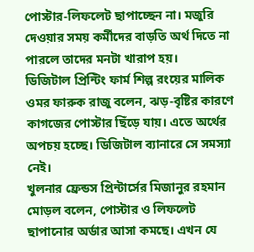পোস্টার-লিফলেট ছাপাচ্ছেন না। মজুরি দেওয়ার সময় কর্মীদের বাড়তি অর্থ দিতে না পারলে তাদের মনটা খারাপ হয়।
ডিজিটাল প্রিন্টিং ফার্ম শিল্প রংয়ের মালিক ওমর ফারুক রাজু বলেন, ঝড়-বৃষ্টির কারণে কাগজের পোস্টার ছিঁড়ে যায়। এতে অর্থের অপচয় হচ্ছে। ডিজিটাল ব্যানারে সে সমস্যা নেই।
খুলনার ফ্রেন্ডস প্রিন্টার্সের মিজানুর রহমান মোড়ল বলেন, পোস্টার ও লিফলেট ছাপানোর অর্ডার আসা কমছে। এখন যে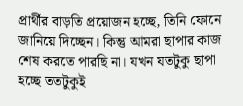প্রার্থীর বাড়তি প্রয়োজন হচ্ছে, তিনি ফোনে জানিয়ে দিচ্ছেন। কিন্তু আমরা ছাপার কাজ শেষ করতে পারছি না। যখন যতটুকু ছাপা হচ্ছে ততটুকুই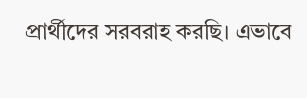প্রার্থীদের সরবরাহ করছি। এভাবে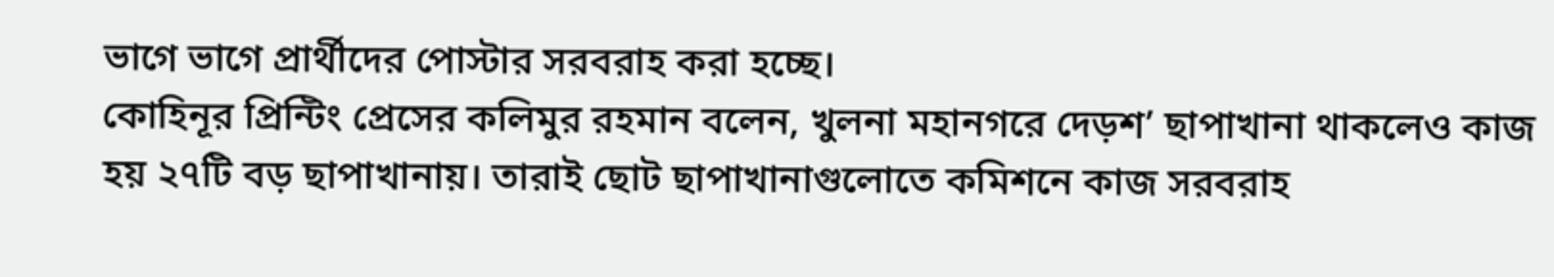ভাগে ভাগে প্রার্থীদের পোস্টার সরবরাহ করা হচ্ছে।
কোহিনূর প্রিন্টিং প্রেসের কলিমুর রহমান বলেন, খুলনা মহানগরে দেড়শ’ ছাপাখানা থাকলেও কাজ হয় ২৭টি বড় ছাপাখানায়। তারাই ছোট ছাপাখানাগুলোতে কমিশনে কাজ সরবরাহ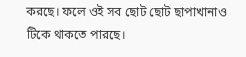করছে। ফলে ওই সব ছোট ছোট ছাপাখানাও টিকে থাকতে পারছে।